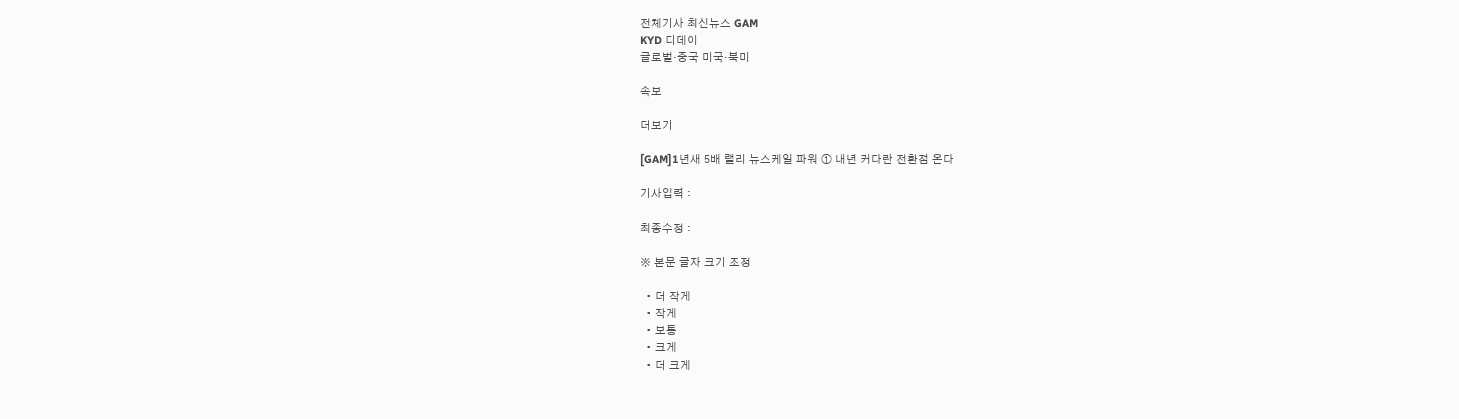전체기사 최신뉴스 GAM
KYD 디데이
글로벌·중국 미국·북미

속보

더보기

[GAM]1년새 5배 랠리 뉴스케일 파워 ① 내년 커다란 전환점 온다

기사입력 :

최종수정 :

※ 본문 글자 크기 조정

  • 더 작게
  • 작게
  • 보통
  • 크게
  • 더 크게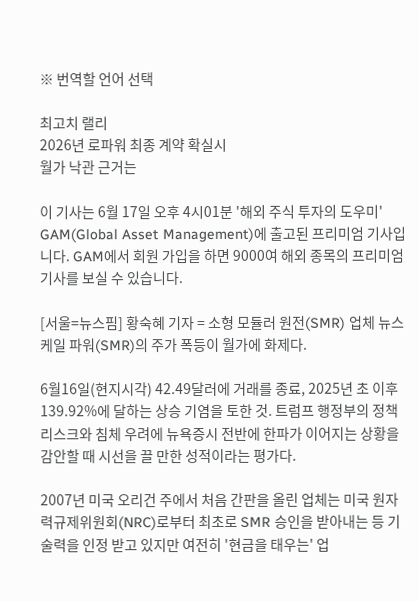※ 번역할 언어 선택

최고치 랠리
2026년 로파워 최종 계약 확실시
월가 낙관 근거는

이 기사는 6월 17일 오후 4시01분 '해외 주식 투자의 도우미' GAM(Global Asset Management)에 출고된 프리미엄 기사입니다. GAM에서 회원 가입을 하면 9000여 해외 종목의 프리미엄 기사를 보실 수 있습니다.

[서울=뉴스핌] 황숙혜 기자 = 소형 모듈러 원전(SMR) 업체 뉴스케일 파워(SMR)의 주가 폭등이 월가에 화제다.

6월16일(현지시각) 42.49달러에 거래를 종료, 2025년 초 이후 139.92%에 달하는 상승 기염을 토한 것. 트럼프 행정부의 정책 리스크와 침체 우려에 뉴욕증시 전반에 한파가 이어지는 상황을 감안할 때 시선을 끌 만한 성적이라는 평가다.

2007년 미국 오리건 주에서 처음 간판을 올린 업체는 미국 원자력규제위원회(NRC)로부터 최초로 SMR 승인을 받아내는 등 기술력을 인정 받고 있지만 여전히 '현금을 태우는' 업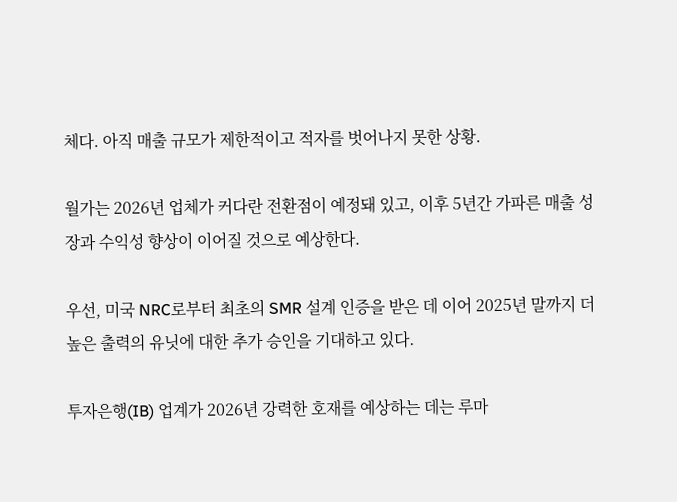체다. 아직 매출 규모가 제한적이고 적자를 벗어나지 못한 상황.

월가는 2026년 업체가 커다란 전환점이 예정돼 있고, 이후 5년간 가파른 매출 성장과 수익성 향상이 이어질 것으로 예상한다.

우선, 미국 NRC로부터 최초의 SMR 설계 인증을 받은 데 이어 2025년 말까지 더 높은 출력의 유닛에 대한 추가 승인을 기대하고 있다.

투자은행(IB) 업계가 2026년 강력한 호재를 예상하는 데는 루마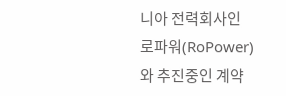니아 전력회사인 로파워(RoPower)와 추진중인 계약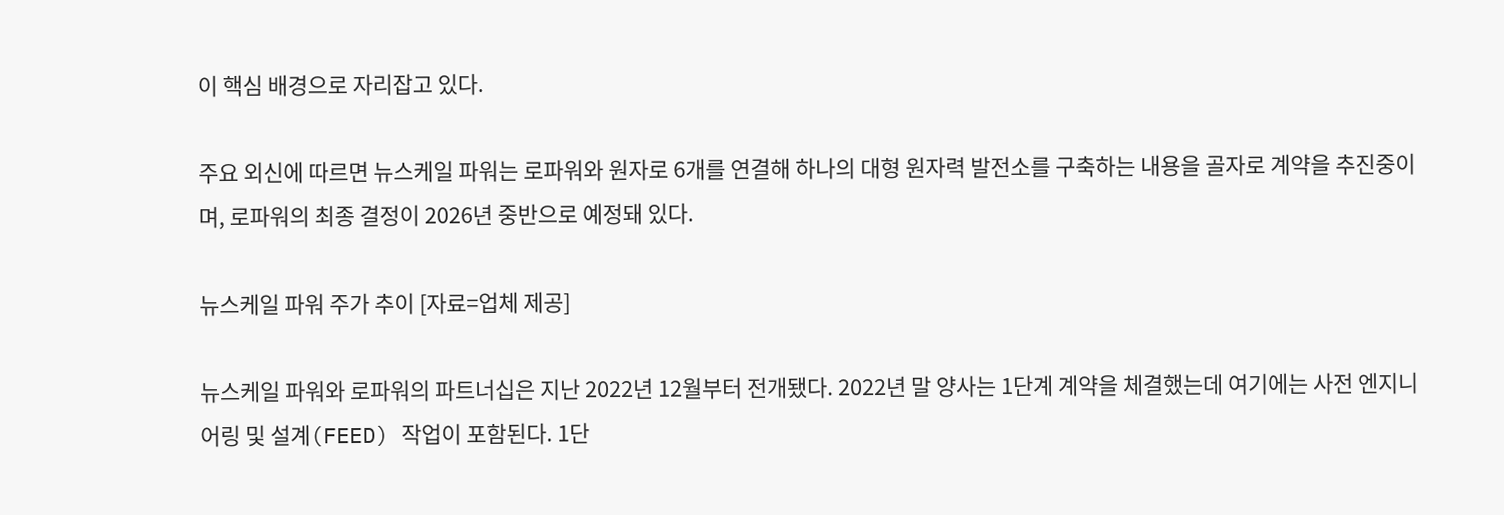이 핵심 배경으로 자리잡고 있다.

주요 외신에 따르면 뉴스케일 파워는 로파워와 원자로 6개를 연결해 하나의 대형 원자력 발전소를 구축하는 내용을 골자로 계약을 추진중이며, 로파워의 최종 결정이 2026년 중반으로 예정돼 있다.

뉴스케일 파워 주가 추이 [자료=업체 제공]

뉴스케일 파워와 로파워의 파트너십은 지난 2022년 12월부터 전개됐다. 2022년 말 양사는 1단계 계약을 체결했는데 여기에는 사전 엔지니어링 및 설계(FEED) 작업이 포함된다. 1단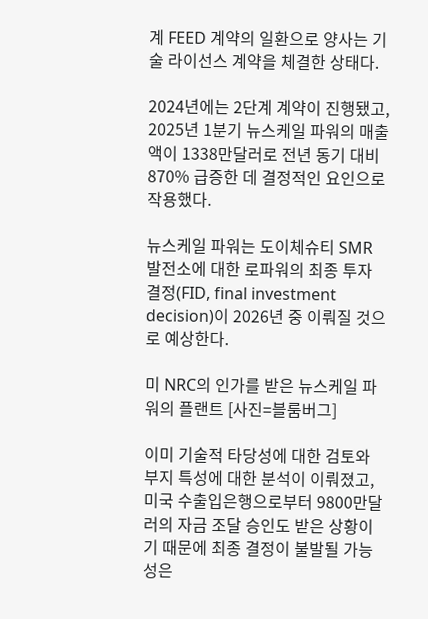계 FEED 계약의 일환으로 양사는 기술 라이선스 계약을 체결한 상태다.

2024년에는 2단계 계약이 진행됐고, 2025년 1분기 뉴스케일 파워의 매출액이 1338만달러로 전년 동기 대비 870% 급증한 데 결정적인 요인으로 작용했다.

뉴스케일 파워는 도이체슈티 SMR 발전소에 대한 로파워의 최종 투자 결정(FID, final investment decision)이 2026년 중 이뤄질 것으로 예상한다.

미 NRC의 인가를 받은 뉴스케일 파워의 플랜트 [사진=블룸버그]

이미 기술적 타당성에 대한 검토와 부지 특성에 대한 분석이 이뤄졌고, 미국 수출입은행으로부터 9800만달러의 자금 조달 승인도 받은 상황이기 때문에 최종 결정이 불발될 가능성은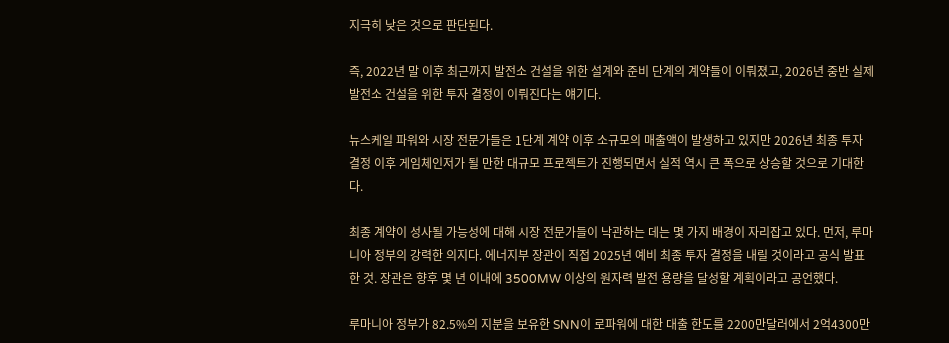지극히 낮은 것으로 판단된다.

즉, 2022년 말 이후 최근까지 발전소 건설을 위한 설계와 준비 단계의 계약들이 이뤄졌고, 2026년 중반 실제 발전소 건설을 위한 투자 결정이 이뤄진다는 얘기다.

뉴스케일 파워와 시장 전문가들은 1단계 계약 이후 소규모의 매출액이 발생하고 있지만 2026년 최종 투자 결정 이후 게임체인저가 될 만한 대규모 프로젝트가 진행되면서 실적 역시 큰 폭으로 상승할 것으로 기대한다.

최종 계약이 성사될 가능성에 대해 시장 전문가들이 낙관하는 데는 몇 가지 배경이 자리잡고 있다. 먼저, 루마니아 정부의 강력한 의지다. 에너지부 장관이 직접 2025년 예비 최종 투자 결정을 내릴 것이라고 공식 발표한 것. 장관은 향후 몇 년 이내에 3500MW 이상의 원자력 발전 용량을 달성할 계획이라고 공언했다.

루마니아 정부가 82.5%의 지분을 보유한 SNN이 로파워에 대한 대출 한도를 2200만달러에서 2억4300만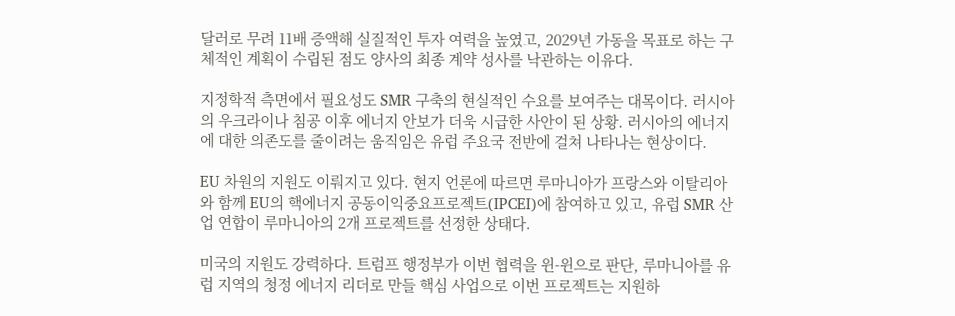달러로 무려 11배 증액해 실질적인 투자 여력을 높였고, 2029년 가동을 목표로 하는 구체적인 계획이 수립된 점도 양사의 최종 계약 성사를 낙관하는 이유다.

지정학적 측면에서 필요성도 SMR 구축의 현실적인 수요를 보여주는 대목이다. 러시아의 우크라이나 침공 이후 에너지 안보가 더욱 시급한 사안이 된 상황. 러시아의 에너지에 대한 의존도를 줄이려는 움직임은 유럽 주요국 전반에 걸쳐 나타나는 현상이다.

EU 차원의 지원도 이뤄지고 있다. 현지 언론에 따르면 루마니아가 프랑스와 이탈리아와 함께 EU의 핵에너지 공동이익중요프로젝트(IPCEI)에 참여하고 있고, 유럽 SMR 산업 연합이 루마니아의 2개 프로젝트를 선정한 상태다.

미국의 지원도 강력하다. 트럼프 행정부가 이번 협력을 윈-윈으로 판단, 루마니아를 유럽 지역의 청정 에너지 리더로 만들 핵심 사업으로 이번 프로젝트는 지원하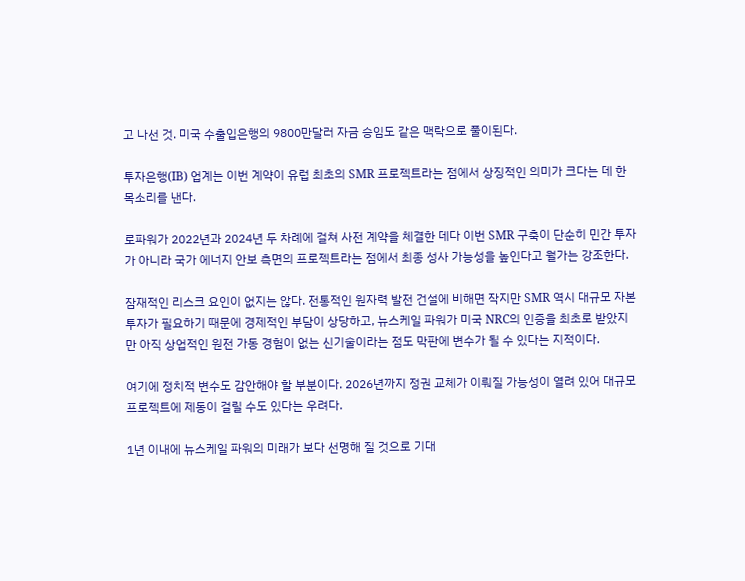고 나선 것. 미국 수출입은행의 9800만달러 자금 승임도 같은 맥락으로 풀이된다.

투자은행(IB) 업계는 이번 계약이 유럽 최초의 SMR 프로젝트라는 점에서 상징적인 의미가 크다는 데 한 목소리를 낸다.

로파워가 2022년과 2024년 두 차례에 걸쳐 사전 계약을 체결한 데다 이번 SMR 구축이 단순히 민간 투자가 아니라 국가 에너지 안보 측면의 프로젝트라는 점에서 최종 성사 가능성을 높인다고 월가는 강조한다.

잠재적인 리스크 요인이 없지는 않다. 전통적인 원자력 발전 건설에 비해면 작지만 SMR 역시 대규모 자본 투자가 필요하기 때문에 경제적인 부담이 상당하고, 뉴스케일 파워가 미국 NRC의 인증을 최초로 받았지만 아직 상업적인 원전 가동 경험이 없는 신기술이라는 점도 막판에 변수가 될 수 있다는 지적이다.

여기에 정치적 변수도 감안해야 할 부분이다. 2026년까지 정권 교체가 이뤄질 가능성이 열려 있어 대규모 프로젝트에 제동이 걸릴 수도 있다는 우려다.

1년 이내에 뉴스케일 파워의 미래가 보다 선명해 질 것으로 기대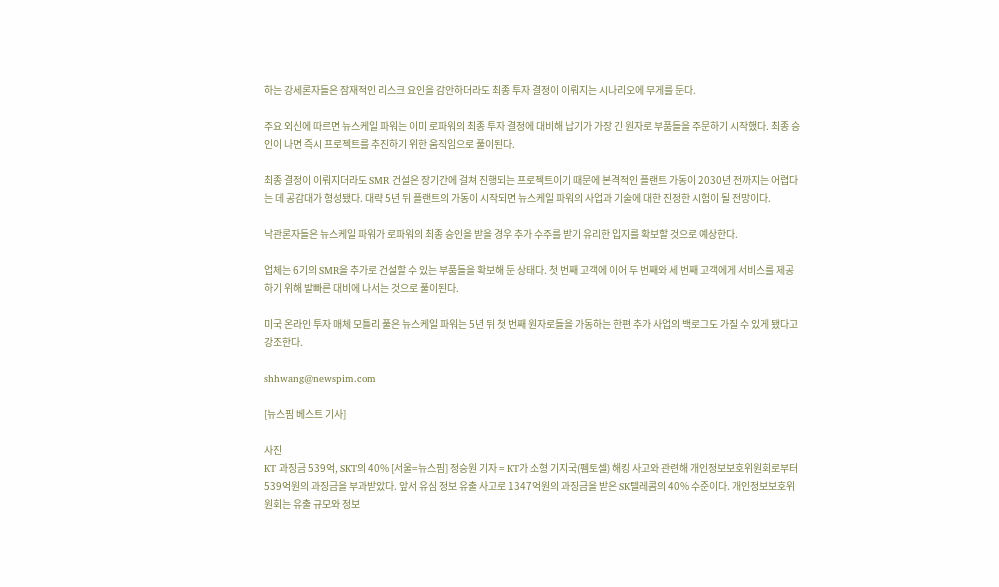하는 강세론자들은 잠재적인 리스크 요인을 감안하더라도 최종 투자 결정이 이뤄지는 시나리오에 무게를 둔다.

주요 외신에 따르면 뉴스케일 파워는 이미 로파워의 최종 투자 결정에 대비해 납기가 가장 긴 원자로 부품들을 주문하기 시작했다. 최종 승인이 나면 즉시 프로젝트를 추진하기 위한 움직임으로 풀이된다.

최종 결정이 이뤄지더라도 SMR 건설은 장기간에 걸쳐 진행되는 프로젝트이기 때문에 본격적인 플랜트 가동이 2030년 전까지는 어렵다는 데 공감대가 형성됐다. 대략 5년 뒤 플랜트의 가동이 시작되면 뉴스케일 파워의 사업과 기술에 대한 진정한 시험이 될 전망이다.

낙관론자들은 뉴스케일 파워가 로파워의 최종 승인을 받을 경우 추가 수주를 받기 유리한 입지를 확보할 것으로 예상한다.

업체는 6기의 SMR을 추가로 건설할 수 있는 부품들을 확보해 둔 상태다. 첫 번째 고객에 이어 두 번째와 세 번째 고객에게 서비스를 제공하기 위해 발빠른 대비에 나서는 것으로 풀이된다.

미국 온라인 투자 매체 모틀리 풀은 뉴스케일 파워는 5년 뒤 첫 번째 원자로들을 가동하는 한편 추가 사업의 백로그도 가질 수 있게 됐다고 강조한다.

shhwang@newspim.com

[뉴스핌 베스트 기사]

사진
KT 과징금 539억, SKT의 40% [서울=뉴스핌] 정승원 기자 = KT가 소형 기지국(펨토셀) 해킹 사고와 관련해 개인정보보호위원회로부터 539억원의 과징금을 부과받았다. 앞서 유심 정보 유출 사고로 1347억원의 과징금을 받은 SK텔레콤의 40% 수준이다. 개인정보보호위원회는 유출 규모와 정보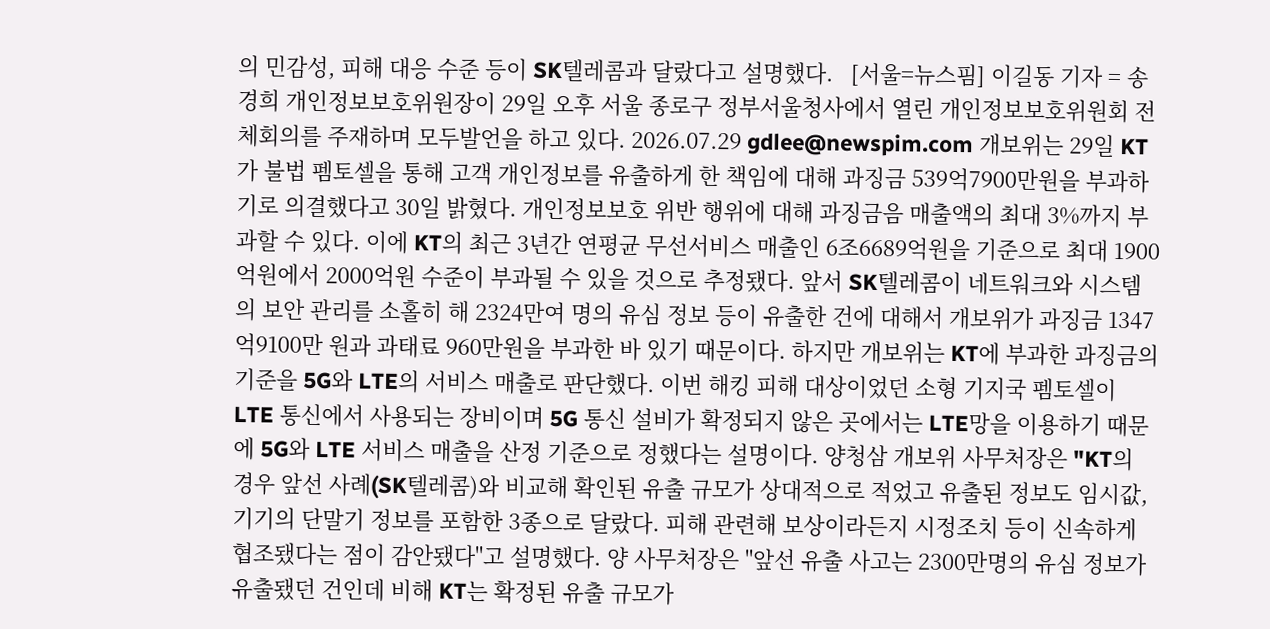의 민감성, 피해 대응 수준 등이 SK텔레콤과 달랐다고 설명했다.   [서울=뉴스핌] 이길동 기자 = 송경희 개인정보보호위원장이 29일 오후 서울 종로구 정부서울청사에서 열린 개인정보보호위원회 전체회의를 주재하며 모두발언을 하고 있다. 2026.07.29 gdlee@newspim.com 개보위는 29일 KT가 불법 펨토셀을 통해 고객 개인정보를 유출하게 한 책임에 대해 과징금 539억7900만원을 부과하기로 의결했다고 30일 밝혔다. 개인정보보호 위반 행위에 대해 과징금음 매출액의 최대 3%까지 부과할 수 있다. 이에 KT의 최근 3년간 연평균 무선서비스 매출인 6조6689억원을 기준으로 최대 1900억원에서 2000억원 수준이 부과될 수 있을 것으로 추정됐다. 앞서 SK텔레콤이 네트워크와 시스템의 보안 관리를 소홀히 해 2324만여 명의 유심 정보 등이 유출한 건에 대해서 개보위가 과징금 1347억9100만 원과 과태료 960만원을 부과한 바 있기 때문이다. 하지만 개보위는 KT에 부과한 과징금의 기준을 5G와 LTE의 서비스 매출로 판단했다. 이번 해킹 피해 대상이었던 소형 기지국 펨토셀이 LTE 통신에서 사용되는 장비이며 5G 통신 설비가 확정되지 않은 곳에서는 LTE망을 이용하기 때문에 5G와 LTE 서비스 매출을 산정 기준으로 정했다는 설명이다. 양청삼 개보위 사무처장은 "KT의 경우 앞선 사례(SK텔레콤)와 비교해 확인된 유출 규모가 상대적으로 적었고 유출된 정보도 임시값, 기기의 단말기 정보를 포함한 3종으로 달랐다. 피해 관련해 보상이라든지 시정조치 등이 신속하게 협조됐다는 점이 감안됐다"고 설명했다. 양 사무처장은 "앞선 유출 사고는 2300만명의 유심 정보가 유출됐던 건인데 비해 KT는 확정된 유출 규모가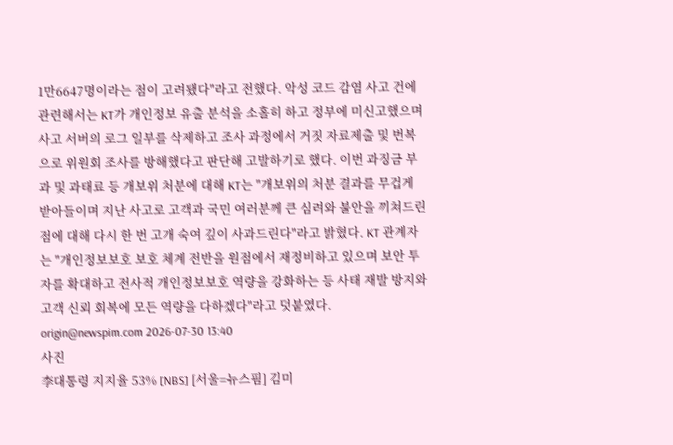1만6647명이라는 점이 고려됐다"라고 전했다. 악성 코드 감염 사고 건에 관련해서는 KT가 개인정보 유출 분석을 소홀히 하고 정부에 미신고했으며 사고 서버의 로그 일부를 삭제하고 조사 과정에서 거짓 자료제출 및 번복으로 위원회 조사를 방해했다고 판단해 고발하기로 했다. 이번 과징금 부과 및 과태료 등 개보위 처분에 대해 KT는 "개보위의 처분 결과를 무겁게 받아들이며 지난 사고로 고객과 국민 여러분께 큰 심려와 불안을 끼쳐드린 점에 대해 다시 한 번 고개 숙여 깊이 사과드린다"라고 밝혔다. KT 관계자는 "개인정보보호 보호 체계 전반을 원점에서 재정비하고 있으며 보안 투자를 확대하고 전사적 개인정보보호 역량을 강화하는 등 사태 재발 방지와 고객 신뢰 회복에 모든 역량을 다하겠다"라고 덧붙였다.  origin@newspim.com 2026-07-30 13:40
사진
李대통령 지지율 53% [NBS] [서울=뉴스핌] 김미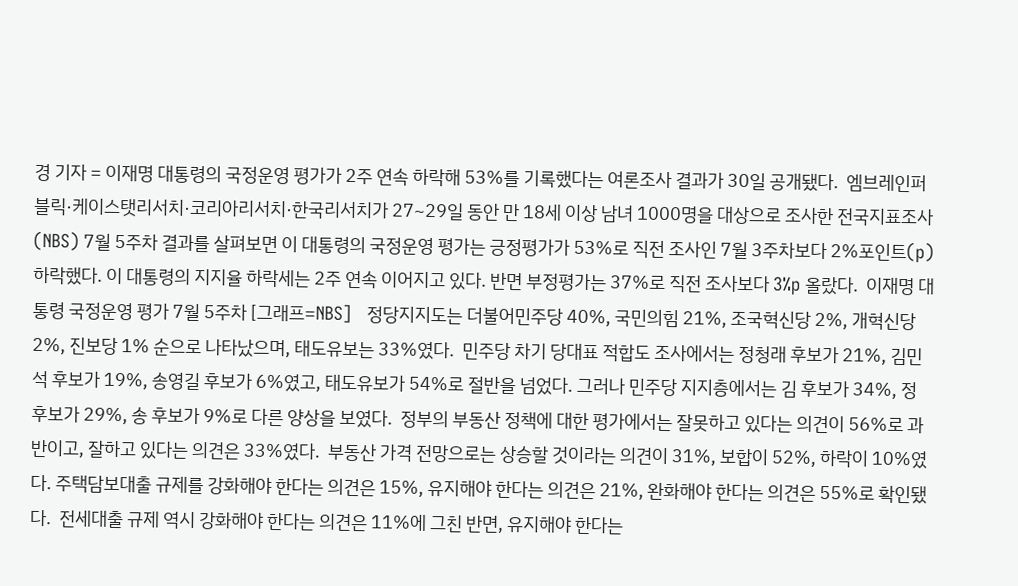경 기자 = 이재명 대통령의 국정운영 평가가 2주 연속 하락해 53%를 기록했다는 여론조사 결과가 30일 공개됐다.  엠브레인퍼블릭·케이스탯리서치·코리아리서치·한국리서치가 27~29일 동안 만 18세 이상 남녀 1000명을 대상으로 조사한 전국지표조사(NBS) 7월 5주차 결과를 살펴보면 이 대통령의 국정운영 평가는 긍정평가가 53%로 직전 조사인 7월 3주차보다 2%포인트(p) 하락했다. 이 대통령의 지지율 하락세는 2주 연속 이어지고 있다. 반면 부정평가는 37%로 직전 조사보다 3%p 올랐다.  이재명 대통령 국정운영 평가 7월 5주차 [그래프=NBS]   정당지지도는 더불어민주당 40%, 국민의힘 21%, 조국혁신당 2%, 개혁신당 2%, 진보당 1% 순으로 나타났으며, 태도유보는 33%였다.  민주당 차기 당대표 적합도 조사에서는 정청래 후보가 21%, 김민석 후보가 19%, 송영길 후보가 6%였고, 태도유보가 54%로 절반을 넘었다. 그러나 민주당 지지층에서는 김 후보가 34%, 정 후보가 29%, 송 후보가 9%로 다른 양상을 보였다.  정부의 부동산 정책에 대한 평가에서는 잘못하고 있다는 의견이 56%로 과반이고, 잘하고 있다는 의견은 33%였다.  부동산 가격 전망으로는 상승할 것이라는 의견이 31%, 보합이 52%, 하락이 10%였다. 주택담보대출 규제를 강화해야 한다는 의견은 15%, 유지해야 한다는 의견은 21%, 완화해야 한다는 의견은 55%로 확인됐다.  전세대출 규제 역시 강화해야 한다는 의견은 11%에 그친 반면, 유지해야 한다는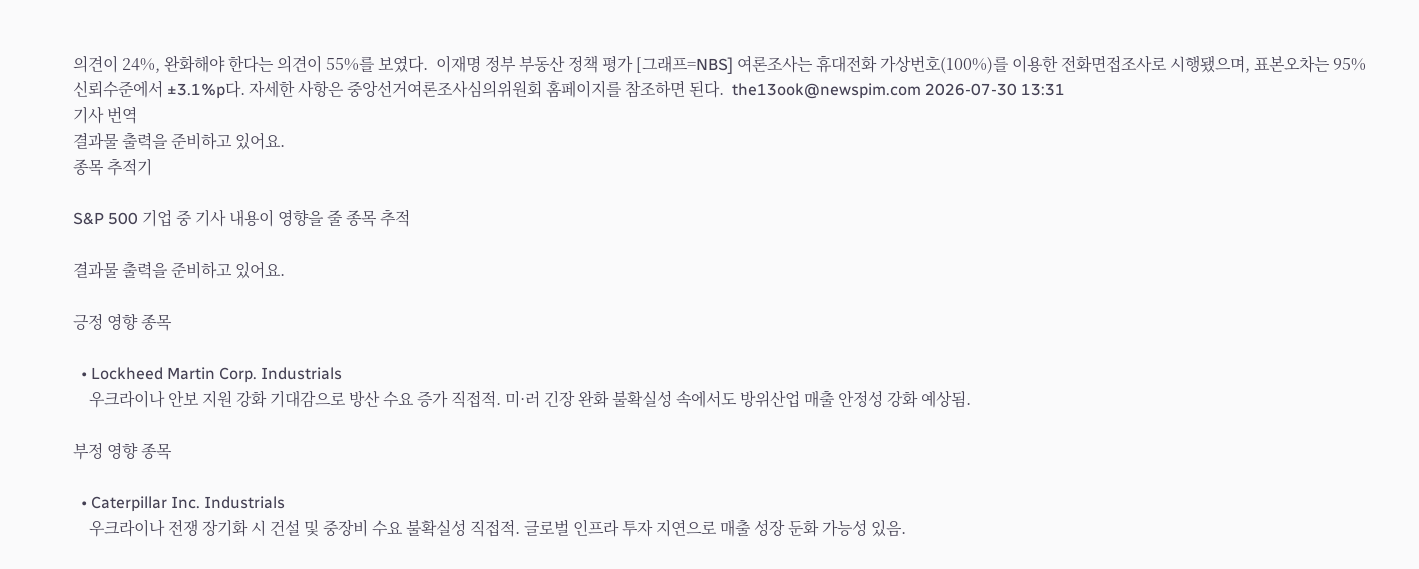의견이 24%, 완화해야 한다는 의견이 55%를 보였다.  이재명 정부 부동산 정책 평가 [그래프=NBS] 여론조사는 휴대전화 가상번호(100%)를 이용한 전화면접조사로 시행됐으며, 표본오차는 95% 신뢰수준에서 ±3.1%p다. 자세한 사항은 중앙선거여론조사심의위원회 홈페이지를 참조하면 된다.  the13ook@newspim.com 2026-07-30 13:31
기사 번역
결과물 출력을 준비하고 있어요.
종목 추적기

S&P 500 기업 중 기사 내용이 영향을 줄 종목 추적

결과물 출력을 준비하고 있어요.

긍정 영향 종목

  • Lockheed Martin Corp. Industrials
    우크라이나 안보 지원 강화 기대감으로 방산 수요 증가 직접적. 미·러 긴장 완화 불확실성 속에서도 방위산업 매출 안정성 강화 예상됨.

부정 영향 종목

  • Caterpillar Inc. Industrials
    우크라이나 전쟁 장기화 시 건설 및 중장비 수요 불확실성 직접적. 글로벌 인프라 투자 지연으로 매출 성장 둔화 가능성 있음.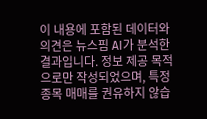이 내용에 포함된 데이터와 의견은 뉴스핌 AI가 분석한 결과입니다. 정보 제공 목적으로만 작성되었으며, 특정 종목 매매를 권유하지 않습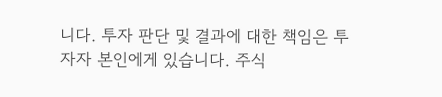니다. 투자 판단 및 결과에 대한 책임은 투자자 본인에게 있습니다. 주식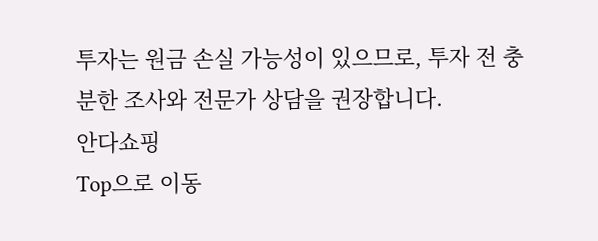투자는 원금 손실 가능성이 있으므로, 투자 전 충분한 조사와 전문가 상담을 권장합니다.
안다쇼핑
Top으로 이동